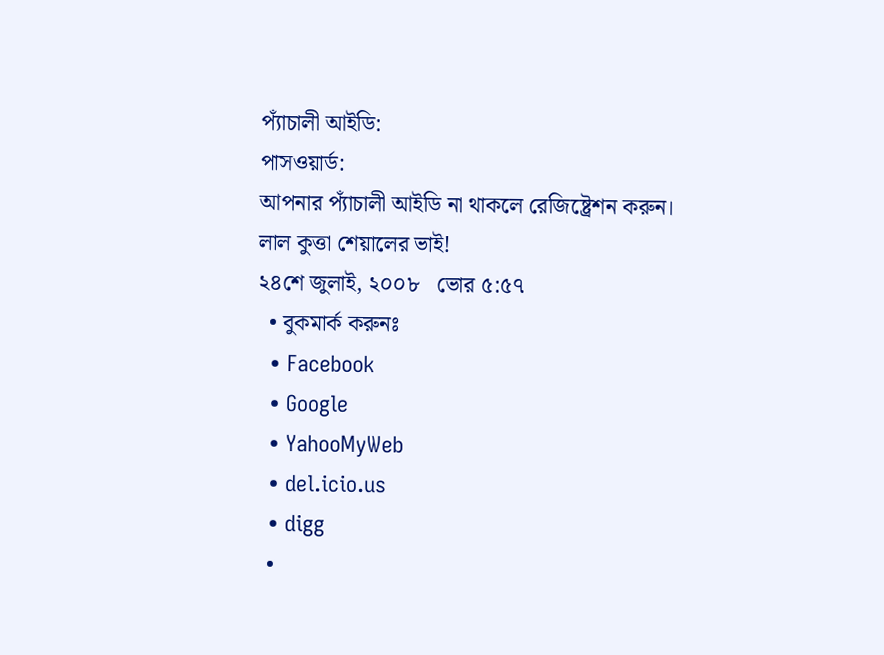প্যাঁচালী আইডি:
পাসওয়ার্ড:
আপনার প্যাঁচালী আইডি না থাকলে রেজিষ্ট্রেশন করুন।
লাল কুত্তা শেয়ালের ভাই!
২৪শে জুলাই, ২০০৮   ভোর ৫:৫৭
  • বুকমার্ক করুনঃ
  • Facebook
  • Google
  • YahooMyWeb
  • del.icio.us
  • digg
  •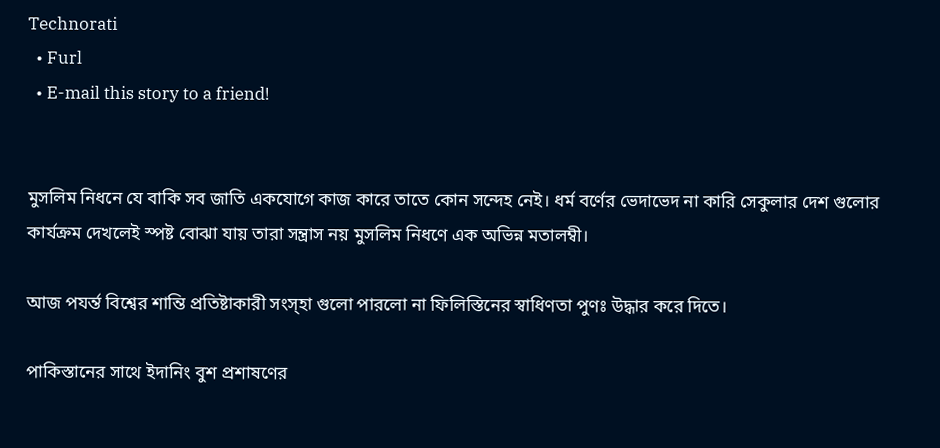Technorati
  • Furl
  • E-mail this story to a friend!


মুসলিম নিধনে যে বাকি সব জাতি একযোগে কাজ কারে তাতে কোন সন্দেহ নেই। ধর্ম বর্ণের ভেদাভেদ না কারি সেকুলার দেশ গুলোর কার্যক্রম দেখলেই স্পষ্ট বোঝা যায় তারা সন্ত্রাস নয় মুসলিম নিধণে এক অভিন্ন মতালম্বী।

আজ পযর্ন্ত বিশ্বের শান্তি প্রতিষ্টাকারী সংস্হা গুলো পারলো না ফিলিস্তিনের স্বাধিণতা পুণঃ উদ্ধার করে দিতে।

পাকিস্তানের সাথে ইদানিং বুশ প্রশাষণের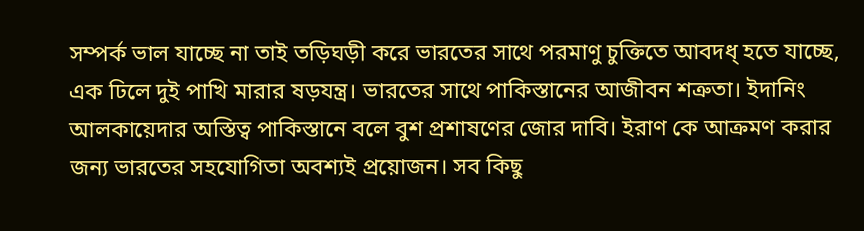সম্পর্ক ভাল যাচ্ছে না তাই তড়িঘড়ী করে ভারতের সাথে পরমাণু চুক্তিতে আবদধ্ হতে যাচ্ছে, এক ঢিলে দুই পাখি মারার ষড়যন্ত্র। ভারতের সাথে পাকিস্তানের আজীবন শত্রুতা। ইদানিং আলকায়েদার অস্তিত্ব পাকিস্তানে বলে বুশ প্রশাষণের জোর দাবি। ইরাণ কে আক্রমণ করার জন্য ভারতের সহযোগিতা অবশ্যই প্রয়োজন। সব কিছু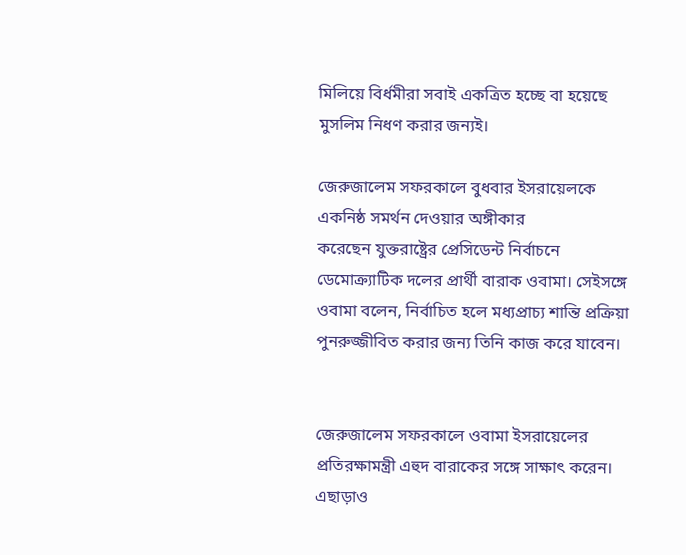মিলিয়ে বির্ধমীরা সবাই একত্রিত হচ্ছে বা হয়েছে মুসলিম নিধণ করার জন্যই।

জেরুজালেম সফরকালে বুধবার ইসরায়েলকে একনিষ্ঠ সমর্থন দেওয়ার অঙ্গীকার
করেছেন যুক্তরাষ্ট্রের প্রেসিডেন্ট নির্বাচনে ডেমোক্র্যাটিক দলের প্রার্থী বারাক ওবামা। সেইসঙ্গে ওবামা বলেন, নির্বাচিত হলে মধ্যপ্রাচ্য শান্তি প্রক্রিয়া পুনরুজ্জীবিত করার জন্য তিনি কাজ করে যাবেন।


জেরুজালেম সফরকালে ওবামা ইসরায়েলের প্রতিরক্ষামন্ত্রী এহুদ বারাকের সঙ্গে সাক্ষাৎ করেন। এছাড়াও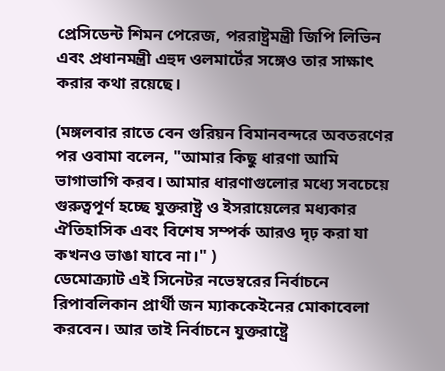প্রেসিডেন্ট শিমন পেরেজ, পররাষ্ট্রমন্ত্রী জিপি লিভিন এবং প্রধানমন্ত্রী এহুদ ওলমার্টের সঙ্গেও তার সাক্ষাৎ করার কথা রয়েছে।

(মঙ্গলবার রাতে বেন গুরিয়ন বিমানবন্দরে অবতরণের পর ওবামা বলেন, "আমার কিছু ধারণা আমি ভাগাভাগি করব। আমার ধারণাগুলোর মধ্যে সবচেয়ে গুরুত্বপূর্ণ হচ্ছে যুক্তরাষ্ট্র ও ইসরায়েলের মধ্যকার ঐতিহাসিক এবং বিশেষ সম্পর্ক আরও দৃঢ় করা যা কখনও ভাঙা যাবে না।" )
ডেমোক্র্যাট এই সিনেটর নভেম্বরের নির্বাচনে রিপাবলিকান প্রার্থী জন ম্যাককেইনের মোকাবেলা করবেন। আর তাই নির্বাচনে যুক্তরাষ্ট্রে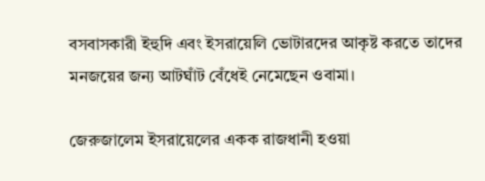বসবাসকারী ইহুদি এবং ইসরায়েলি ভোটারদের আকৃষ্ট করতে তাদের মনজয়ের জন্য আটঘাঁট বেঁধেই নেমেছেন ওবামা।

জেরুজালেম ইসরায়েলের একক রাজধানী হওয়া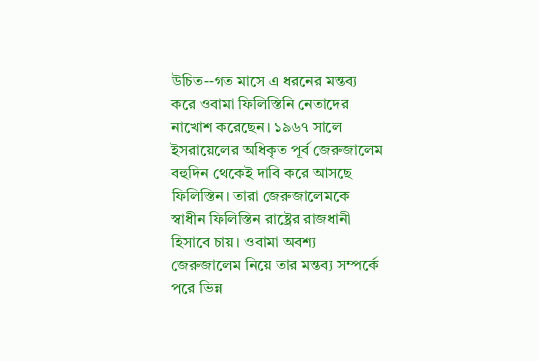উচিত--গত মাসে এ ধরনের মন্তব্য করে ওবামা ফিলিস্তিনি নেতাদের নাখোশ করেছেন। ১৯৬৭ সালে ইসরায়েলের অধিকৃত পূর্ব জেরুজালেম বহুদিন থেকেই দাবি করে আসছে ফিলিস্তিন। তারা জেরুজালেমকে স্বাধীন ফিলিস্তিন রাষ্ট্রের রাজধানী হিসাবে চায়। ওবামা অবশ্য জেরুজালেম নিয়ে তার মন্তব্য সম্পর্কে পরে ভিন্ন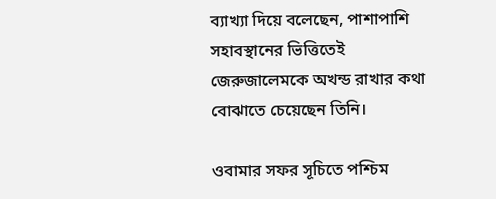ব্যাখ্যা দিয়ে বলেছেন, পাশাপাশি সহাবস্থানের ভিত্তিতেই জেরুজালেমকে অখন্ড রাখার কথা বোঝাতে চেয়েছেন তিনি।

ওবামার সফর সূচিতে পশ্চিম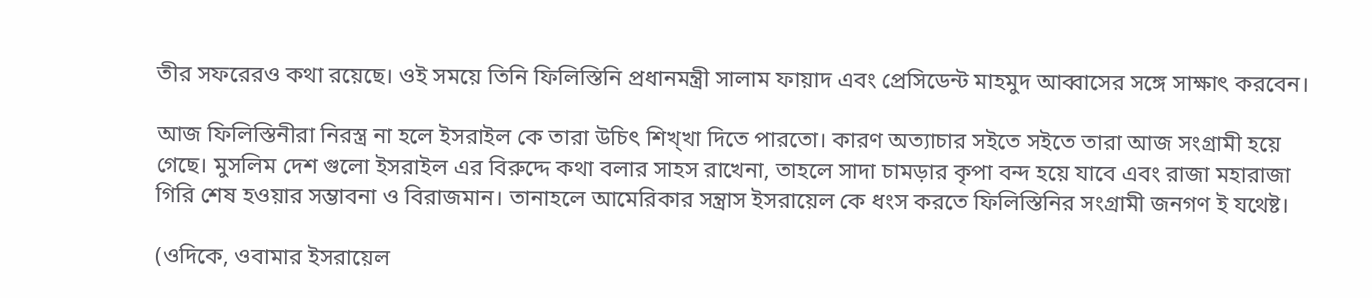তীর সফরেরও কথা রয়েছে। ওই সময়ে তিনি ফিলিস্তিনি প্রধানমন্ত্রী সালাম ফায়াদ এবং প্রেসিডেন্ট মাহমুদ আব্বাসের সঙ্গে সাক্ষাৎ করবেন।

আজ ফিলিস্তিনীরা নিরস্ত্র না হলে ইসরাইল কে তারা উচিৎ শিখ্খা দিতে পারতো। কারণ অত্যাচার সইতে সইতে তারা আজ সংগ্রামী হয়ে গেছে। মুসলিম দেশ গুলো ইসরাইল এর বিরুদ্দে কথা বলার সাহস রাখেনা, তাহলে সাদা চামড়ার কৃপা বন্দ হয়ে যাবে এবং রাজা মহারাজা গিরি শেষ হওয়ার সম্ভাবনা ও বিরাজমান। তানাহলে আমেরিকার সন্ত্রাস ইসরায়েল কে ধংস করতে ফিলিস্তিনির সংগ্রামী জনগণ ই যথেষ্ট।

(ওদিকে, ওবামার ইসরায়েল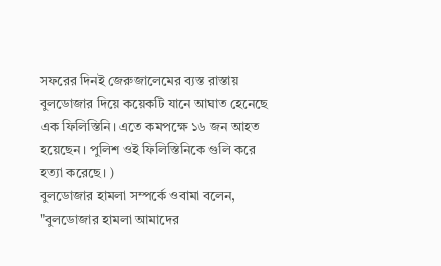সফরের দিনই জেরুজালেমের ব্যস্ত রাস্তায় বুলডোজার দিয়ে কয়েকটি যানে আঘাত হেনেছে এক ফিলিস্তিনি। এতে কমপক্ষে ১৬ জন আহত হয়েছেন। পুলিশ ওই ফিলিস্তিনিকে গুলি করে হত্যা করেছে। )
বুলডোজার হামলা সম্পর্কে ওবামা বলেন, "বুলডোজার হামলা আমাদের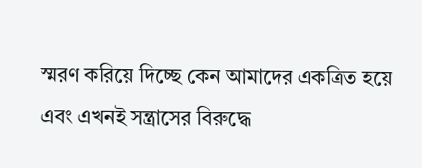স্মরণ করিয়ে দিচ্ছে কেন আমাদের একত্রিত হয়ে এবং এখনই সন্ত্রাসের বিরুদ্ধে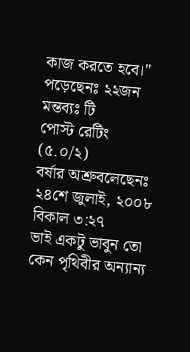কাজ করতে হবে।"
পড়েছেনঃ ২২জন      মন্তব্যঃ টি
পোস্ট রেটিং
(৫.০/২)
বর্ষার অশ্রুবলেছেনঃ
২৪শে জুলাই, ২০০৮   বিকাল ৩:২৭
ভাই একটু ভাবুন তো কেন পৃথিবীর অন্যান্য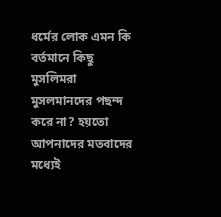ধর্মের লোক এমন কি বর্তমানে কিছু মুসলিমরা মুসলমানদের পছন্দ করে না? হয়তো আপনাদের মতবাদের মধ্যেই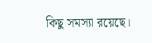কিছু সমস্যা রয়েছে।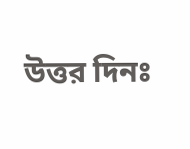উত্তর দিনঃ